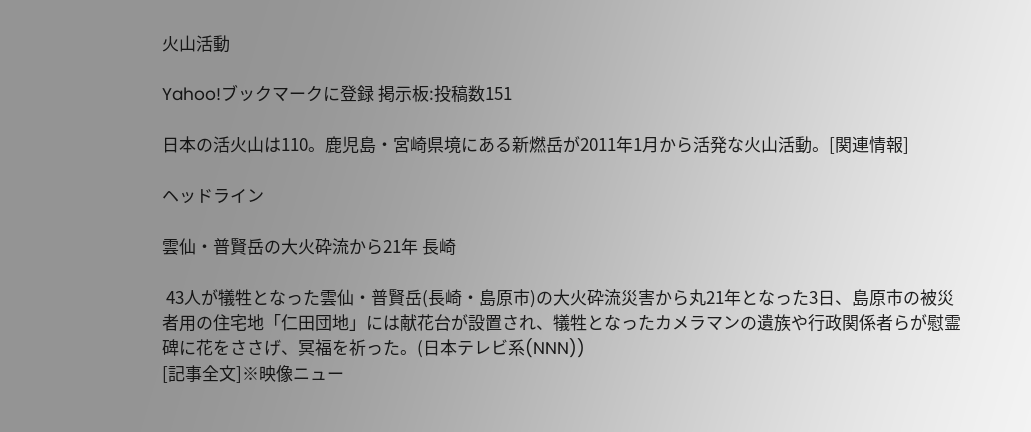火山活動

Yahoo!ブックマークに登録 掲示板:投稿数151

日本の活火山は110。鹿児島・宮崎県境にある新燃岳が2011年1月から活発な火山活動。[関連情報]

ヘッドライン

雲仙・普賢岳の大火砕流から21年 長崎

 43人が犠牲となった雲仙・普賢岳(長崎・島原市)の大火砕流災害から丸21年となった3日、島原市の被災者用の住宅地「仁田団地」には献花台が設置され、犠牲となったカメラマンの遺族や行政関係者らが慰霊碑に花をささげ、冥福を祈った。(日本テレビ系(NNN))
[記事全文]※映像ニュー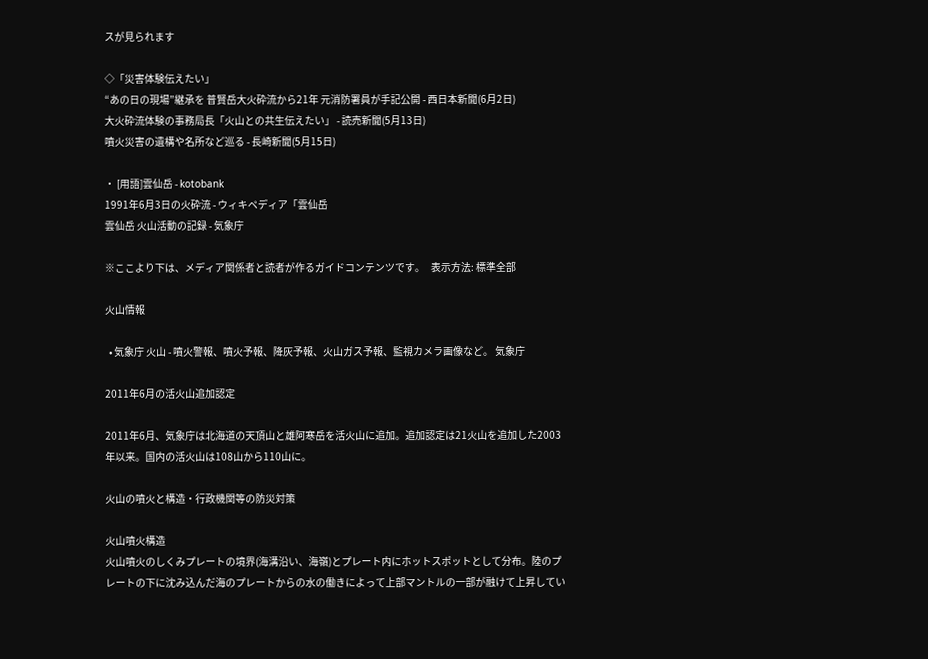スが見られます

◇「災害体験伝えたい」
“あの日の現場”継承を 普賢岳大火砕流から21年 元消防署員が手記公開 - 西日本新聞(6月2日)
大火砕流体験の事務局長「火山との共生伝えたい」 - 読売新聞(5月13日)
噴火災害の遺構や名所など巡る - 長崎新聞(5月15日)

・ [用語]雲仙岳 - kotobank
1991年6月3日の火砕流 - ウィキペディア「雲仙岳
雲仙岳 火山活動の記録 - 気象庁

※ここより下は、メディア関係者と読者が作るガイドコンテンツです。   表示方法: 標準全部

火山情報

  • 気象庁 火山 - 噴火警報、噴火予報、降灰予報、火山ガス予報、監視カメラ画像など。 気象庁

2011年6月の活火山追加認定

2011年6月、気象庁は北海道の天頂山と雄阿寒岳を活火山に追加。追加認定は21火山を追加した2003年以来。国内の活火山は108山から110山に。

火山の噴火と構造・行政機関等の防災対策

火山噴火構造
火山噴火のしくみプレートの境界(海溝沿い、海嶺)とプレート内にホットスポットとして分布。陸のプレートの下に沈み込んだ海のプレートからの水の働きによって上部マントルの一部が融けて上昇してい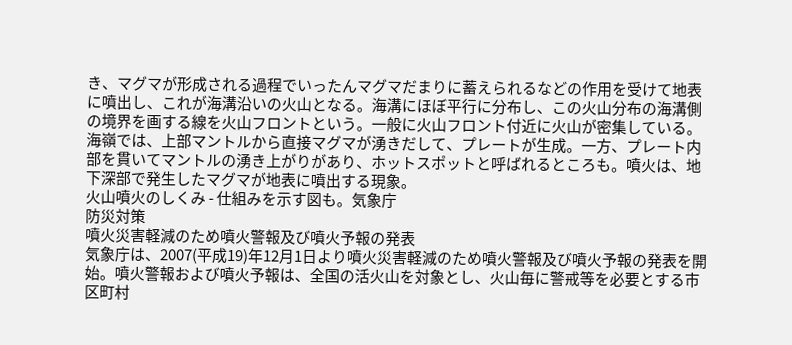き、マグマが形成される過程でいったんマグマだまりに蓄えられるなどの作用を受けて地表に噴出し、これが海溝沿いの火山となる。海溝にほぼ平行に分布し、この火山分布の海溝側の境界を画する線を火山フロントという。一般に火山フロント付近に火山が密集している。海嶺では、上部マントルから直接マグマが湧きだして、プレートが生成。一方、プレート内部を貫いてマントルの湧き上がりがあり、ホットスポットと呼ばれるところも。噴火は、地下深部で発生したマグマが地表に噴出する現象。
火山噴火のしくみ - 仕組みを示す図も。気象庁
防災対策
噴火災害軽減のため噴火警報及び噴火予報の発表
気象庁は、2007(平成19)年12月1日より噴火災害軽減のため噴火警報及び噴火予報の発表を開始。噴火警報および噴火予報は、全国の活火山を対象とし、火山毎に警戒等を必要とする市区町村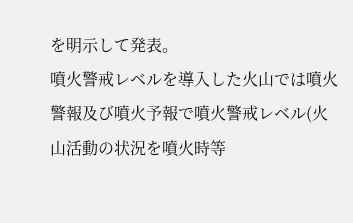を明示して発表。
噴火警戒レベルを導入した火山では噴火警報及び噴火予報で噴火警戒レベル(火山活動の状況を噴火時等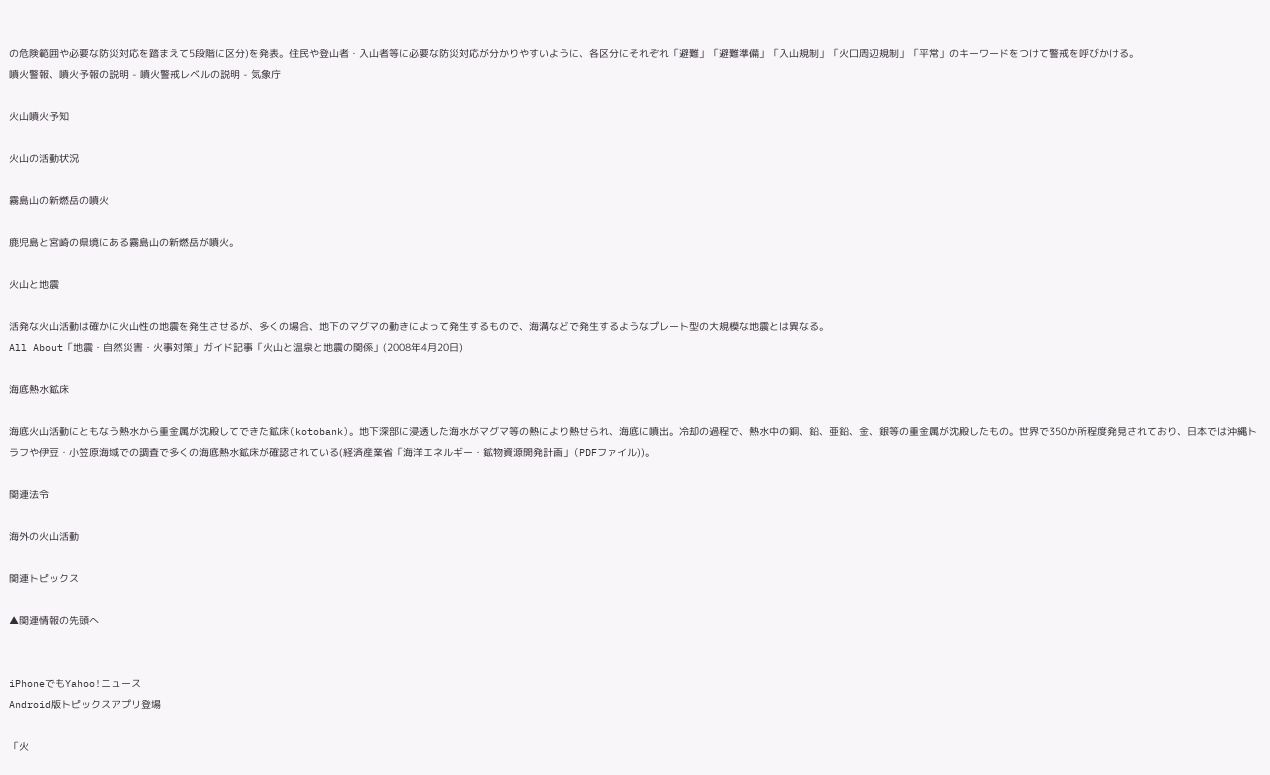の危険範囲や必要な防災対応を踏まえて5段階に区分)を発表。住民や登山者・入山者等に必要な防災対応が分かりやすいように、各区分にそれぞれ「避難」「避難準備」「入山規制」「火口周辺規制」「平常」のキーワードをつけて警戒を呼びかける。
噴火警報、噴火予報の説明 - 噴火警戒レベルの説明 - 気象庁

火山噴火予知

火山の活動状況

霧島山の新燃岳の噴火

鹿児島と宮崎の県境にある霧島山の新燃岳が噴火。

火山と地震

活発な火山活動は確かに火山性の地震を発生させるが、多くの場合、地下のマグマの動きによって発生するもので、海溝などで発生するようなプレート型の大規模な地震とは異なる。
All About「地震・自然災害・火事対策」ガイド記事「火山と温泉と地震の関係」(2008年4月20日)

海底熱水鉱床

海底火山活動にともなう熱水から重金属が沈殿してできた鉱床(kotobank)。地下深部に浸透した海水がマグマ等の熱により熱せられ、海底に噴出。冷却の過程で、熱水中の銅、鉛、亜鉛、金、銀等の重金属が沈殿したもの。世界で350か所程度発見されており、日本では沖縄トラフや伊豆・小笠原海域での調査で多くの海底熱水鉱床が確認されている(経済産業省「海洋エネルギー・鉱物資源開発計画」(PDFファイル))。

関連法令

海外の火山活動

関連トピックス

▲関連情報の先頭へ


iPhoneでもYahoo!ニュース
Android版トピックスアプリ登場

「火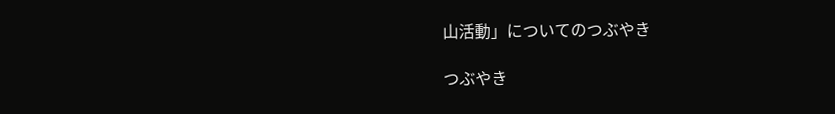山活動」についてのつぶやき

つぶやき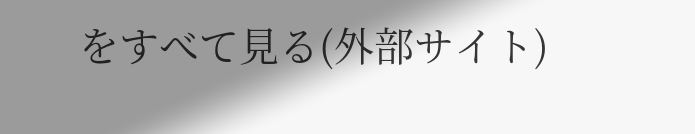をすべて見る(外部サイト)